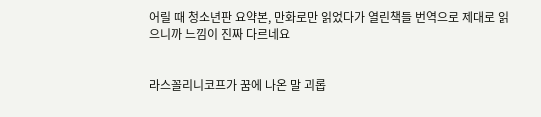어릴 때 청소년판 요약본, 만화로만 읽었다가 열린책들 번역으로 제대로 읽으니까 느낌이 진짜 다르네요


라스꼴리니코프가 꿈에 나온 말 괴롭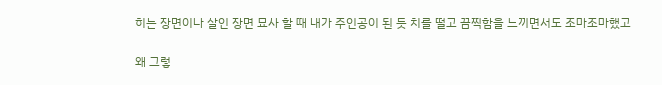히는 장면이나 살인 장면 묘사 할 때 내가 주인공이 된 듯 치를 떨고 끔찍함을 느끼면서도 조마조마했고


왜 그렇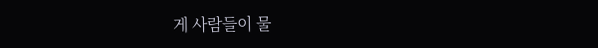게 사람들이 물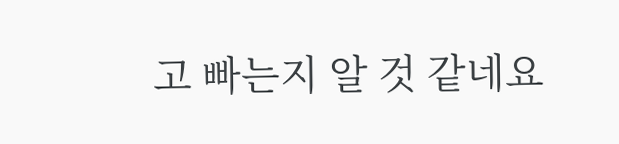고 빠는지 알 것 같네요